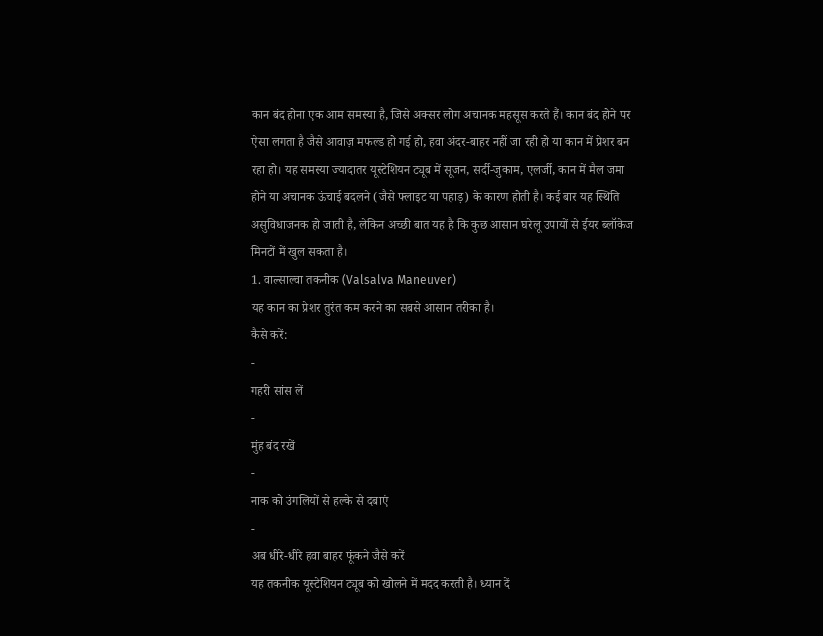कान बंद होना एक आम समस्या है, जिसे अक्सर लोग अचानक महसूस करते हैं। कान बंद होने पर ऐसा लगता है जैसे आवाज़ मफल्ड हो गई हो, हवा अंदर-बाहर नहीं जा रही हो या कान में प्रेशर बन रहा हो। यह समस्या ज्यादातर यूस्टेशियन ट्यूब में सूजन, सर्दी-जुकाम, एलर्जी, कान में मैल जमा होने या अचानक ऊंचाई बदलने (जैसे फ्लाइट या पहाड़) के कारण होती है। कई बार यह स्थिति असुविधाजनक हो जाती है, लेकिन अच्छी बात यह है कि कुछ आसान घरेलू उपायों से ईयर ब्लॉकेज मिनटों में खुल सकता है।
1. वाल्साल्वा तकनीक (Valsalva Maneuver)
यह कान का प्रेशर तुरंत कम करने का सबसे आसान तरीका है।
कैसे करें:
-
गहरी सांस लें
-
मुंह बंद रखें
-
नाक को उंगलियों से हल्के से दबाएं
-
अब धीरे-धीरे हवा बाहर फूंकने जैसे करें
यह तकनीक यूस्टेशियन ट्यूब को खोलने में मदद करती है। ध्यान दें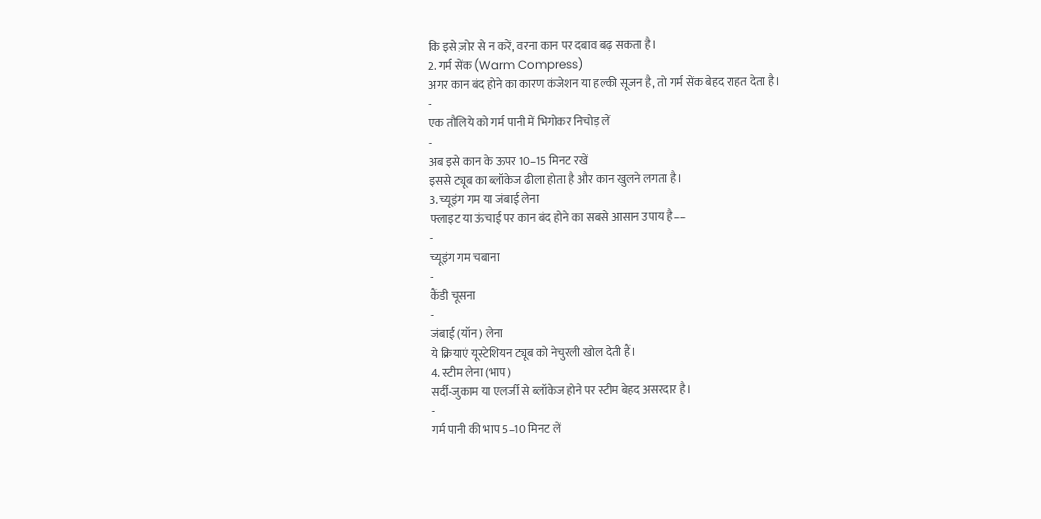कि इसे ज़ोर से न करें, वरना कान पर दबाव बढ़ सकता है।
2. गर्म सेंक (Warm Compress)
अगर कान बंद होने का कारण कंजेशन या हल्की सूजन है, तो गर्म सेंक बेहद राहत देता है।
-
एक तौलिये को गर्म पानी में भिगोकर निचोड़ लें
-
अब इसे कान के ऊपर 10–15 मिनट रखें
इससे ट्यूब का ब्लॉकेज ढीला होता है और कान खुलने लगता है।
3. च्यूइंग गम या जंबाई लेना
फ्लाइट या ऊंचाई पर कान बंद होने का सबसे आसान उपाय है––
-
च्यूइंग गम चबाना
-
कैंडी चूसना
-
जंबाई (यॉन) लेना
ये क्रियाएं यूस्टेशियन ट्यूब को नेचुरली खोल देती हैं।
4. स्टीम लेना (भाप)
सर्दी-जुकाम या एलर्जी से ब्लॉकेज होने पर स्टीम बेहद असरदार है।
-
गर्म पानी की भाप 5–10 मिनट लें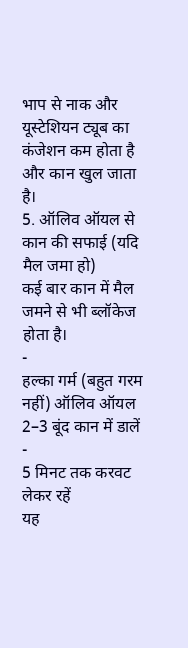भाप से नाक और यूस्टेशियन ट्यूब का कंजेशन कम होता है और कान खुल जाता है।
5. ऑलिव ऑयल से कान की सफाई (यदि मैल जमा हो)
कई बार कान में मैल जमने से भी ब्लॉकेज होता है।
-
हल्का गर्म (बहुत गरम नहीं) ऑलिव ऑयल 2–3 बूंद कान में डालें
-
5 मिनट तक करवट लेकर रहें
यह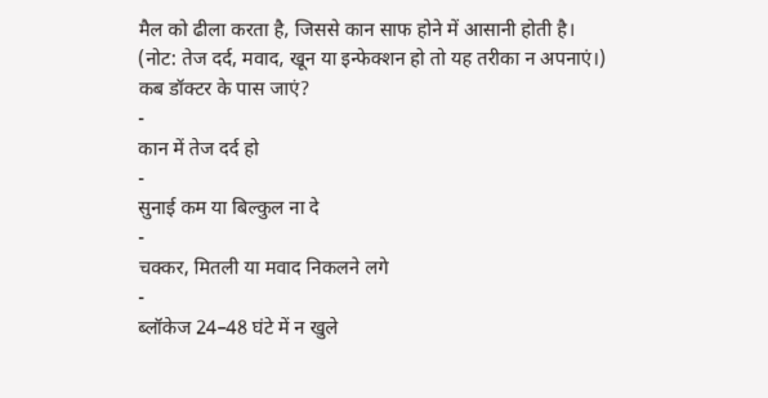मैल को ढीला करता है, जिससे कान साफ होने में आसानी होती है।
(नोट: तेज दर्द, मवाद, खून या इन्फेक्शन हो तो यह तरीका न अपनाएं।)
कब डॉक्टर के पास जाएं?
-
कान में तेज दर्द हो
-
सुनाई कम या बिल्कुल ना दे
-
चक्कर, मितली या मवाद निकलने लगे
-
ब्लॉकेज 24–48 घंटे में न खुले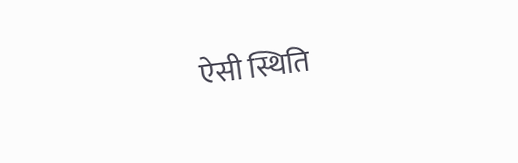ऐसी स्थिति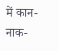में कान-नाक-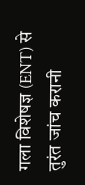गला विशेषज्ञ (ENT) से तुरंत जांच करानी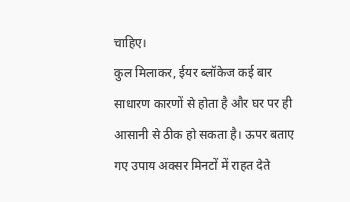चाहिए।
कुल मिलाकर, ईयर ब्लॉकेज कई बार साधारण कारणों से होता है और घर पर ही आसानी से ठीक हो सकता है। ऊपर बताए गए उपाय अक्सर मिनटों में राहत देते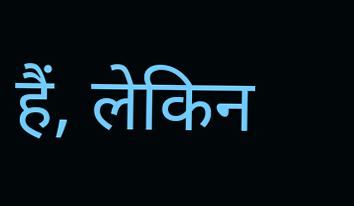हैं, लेकिन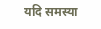यदि समस्या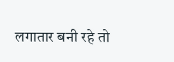लगातार बनी रहे तो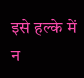इसे हल्के में न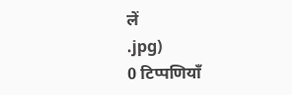लें
.jpg)
0 टिप्पणियाँ